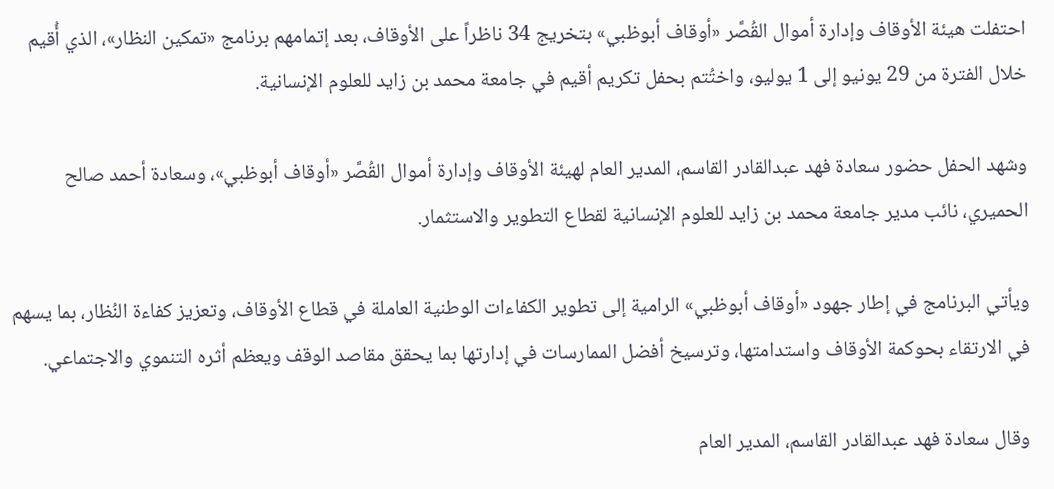احتفلت هيئة الأوقاف وإدارة أموال القُصَّر «أوقاف أبوظبي» بتخريج 34 ناظراً على الأوقاف، بعد إتمامهم برنامج «تمكين النظار»، الذي أُقيم خلال الفترة من 29 يونيو إلى 1 يوليو، واختُتم بحفل تكريم أقيم في جامعة محمد بن زايد للعلوم الإنسانية.

وشهد الحفل حضور سعادة فهد عبدالقادر القاسم، المدير العام لهيئة الأوقاف وإدارة أموال القُصَّر «أوقاف أبوظبي»، وسعادة أحمد صالح الحميري، نائب مدير جامعة محمد بن زايد للعلوم الإنسانية لقطاع التطوير والاستثمار.

ويأتي البرنامج في إطار جهود «أوقاف أبوظبي» الرامية إلى تطوير الكفاءات الوطنية العاملة في قطاع الأوقاف، وتعزيز كفاءة النُظار، بما يسهم في الارتقاء بحوكمة الأوقاف واستدامتها، وترسيخ أفضل الممارسات في إدارتها بما يحقق مقاصد الوقف ويعظم أثره التنموي والاجتماعي.

وقال سعادة فهد عبدالقادر القاسم، المدير العام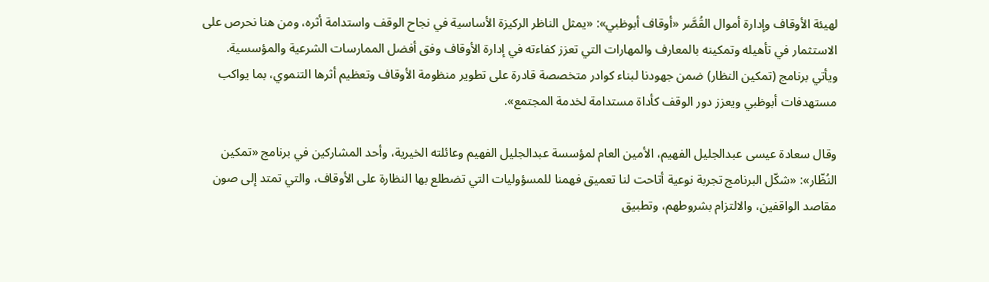لهيئة الأوقاف وإدارة أموال القُصَّر «أوقاف أبوظبي»: «يمثل الناظر الركيزة الأساسية في نجاح الوقف واستدامة أثره، ومن هنا نحرص على الاستثمار في تأهيله وتمكينه بالمعارف والمهارات التي تعزز كفاءته في إدارة الأوقاف وفق أفضل الممارسات الشرعية والمؤسسية. ويأتي برنامج (تمكين النظار) ضمن جهودنا لبناء كوادر متخصصة قادرة على تطوير منظومة الأوقاف وتعظيم أثرها التنموي، بما يواكب مستهدفات أبوظبي ويعزز دور الوقف كأداة مستدامة لخدمة المجتمع».

وقال سعادة عيسى عبدالجليل الفهيم، الأمين العام لمؤسسة عبدالجليل الفهيم وعائلته الخيرية، وأحد المشاركين في برنامج «تمكين النُظّار»: «شكّل البرنامج تجربة نوعية أتاحت لنا تعميق فهمنا للمسؤوليات التي تضطلع بها النظارة على الأوقاف، والتي تمتد إلى صون مقاصد الواقفين، والالتزام بشروطهم، وتطبيق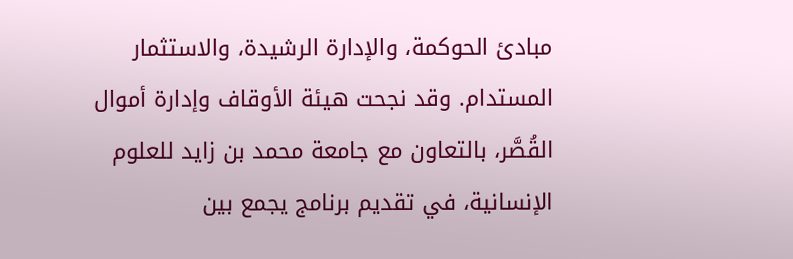مبادئ الحوكمة، والإدارة الرشيدة، والاستثمار المستدام. وقد نجحت هيئة الأوقاف وإدارة أموال القُصَّر، بالتعاون مع جامعة محمد بن زايد للعلوم الإنسانية، في تقديم برنامج يجمع بين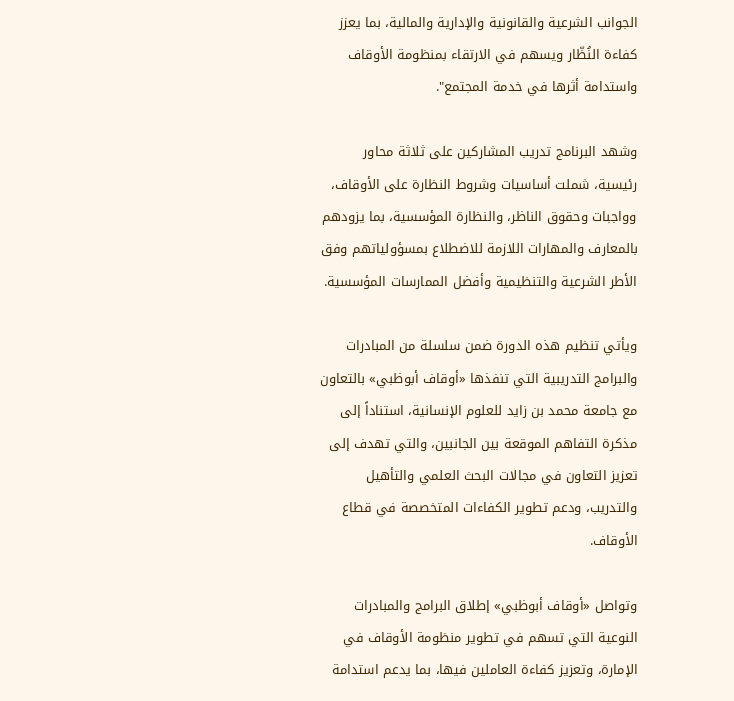الجوانب الشرعية والقانونية والإدارية والمالية، بما يعزز كفاءة النُظّار ويسهم في الارتقاء بمنظومة الأوقاف واستدامة أثرها في خدمة المجتمع".

وشهد البرنامج تدريب المشاركين على ثلاثة محاور رئيسية، شملت أساسيات وشروط النظارة على الأوقاف، وواجبات وحقوق الناظر، والنظارة المؤسسية، بما يزودهم بالمعارف والمهارات اللازمة للاضطلاع بمسؤولياتهم وفق الأطر الشرعية والتنظيمية وأفضل الممارسات المؤسسية.

ويأتي تنظيم هذه الدورة ضمن سلسلة من المبادرات والبرامج التدريبية التي تنفذها «أوقاف أبوظبي» بالتعاون مع جامعة محمد بن زايد للعلوم الإنسانية، استناداً إلى مذكرة التفاهم الموقعة بين الجانبين، والتي تهدف إلى تعزيز التعاون في مجالات البحث العلمي والتأهيل والتدريب، ودعم تطوير الكفاءات المتخصصة في قطاع الأوقاف.

وتواصل «أوقاف أبوظبي» إطلاق البرامج والمبادرات النوعية التي تسهم في تطوير منظومة الأوقاف في الإمارة، وتعزيز كفاءة العاملين فيها، بما يدعم استدامة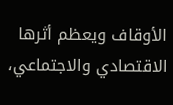الأوقاف ويعظم أثرها الاقتصادي والاجتماعي،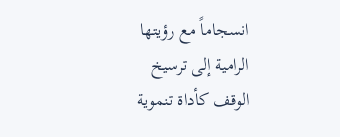انسجاماً مع رؤيتها الرامية إلى ترسيخ الوقف كأداة تنموية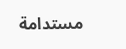مستدامة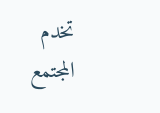تخدم المجتمع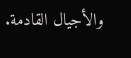والأجيال القادمة.